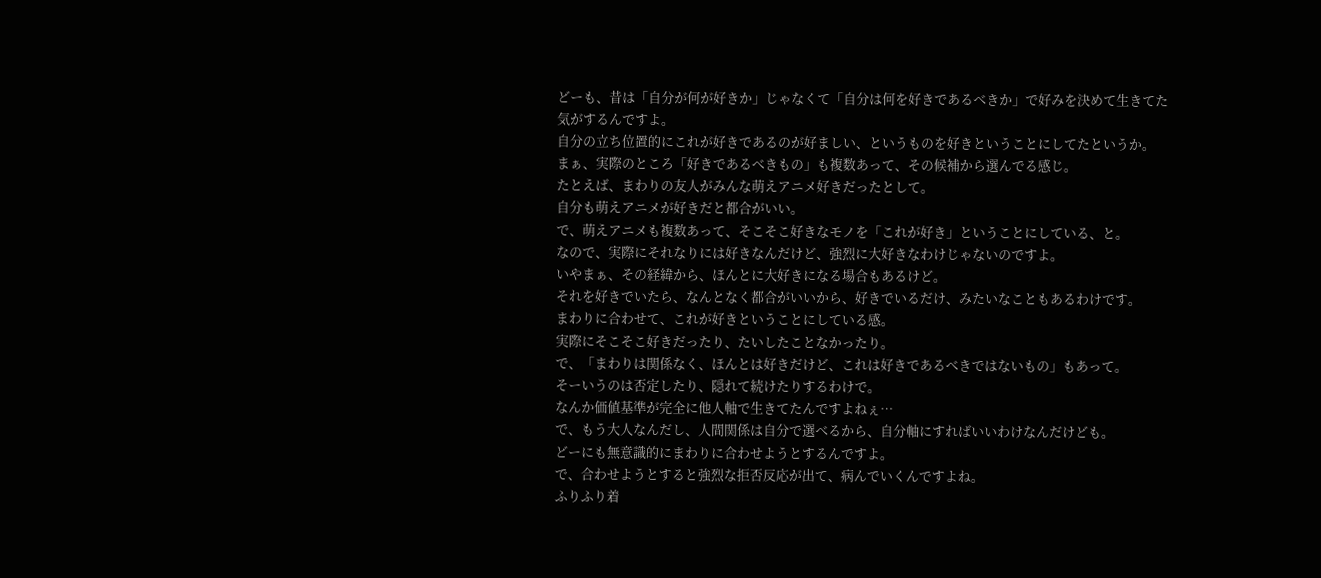どーも、昔は「自分が何が好きか」じゃなくて「自分は何を好きであるべきか」で好みを決めて生きてた気がするんですよ。
自分の立ち位置的にこれが好きであるのが好ましい、というものを好きということにしてたというか。
まぁ、実際のところ「好きであるべきもの」も複数あって、その候補から選んでる感じ。
たとえば、まわりの友人がみんな萌えアニメ好きだったとして。
自分も萌えアニメが好きだと都合がいい。
で、萌えアニメも複数あって、そこそこ好きなモノを「これが好き」ということにしている、と。
なので、実際にそれなりには好きなんだけど、強烈に大好きなわけじゃないのですよ。
いやまぁ、その経緯から、ほんとに大好きになる場合もあるけど。
それを好きでいたら、なんとなく都合がいいから、好きでいるだけ、みたいなこともあるわけです。
まわりに合わせて、これが好きということにしている感。
実際にそこそこ好きだったり、たいしたことなかったり。
で、「まわりは関係なく、ほんとは好きだけど、これは好きであるべきではないもの」もあって。
そーいうのは否定したり、隠れて続けたりするわけで。
なんか価値基準が完全に他人軸で生きてたんですよねぇ…
で、もう大人なんだし、人間関係は自分で選べるから、自分軸にすればいいわけなんだけども。
どーにも無意識的にまわりに合わせようとするんですよ。
で、合わせようとすると強烈な拒否反応が出て、病んでいくんですよね。
ふりふり着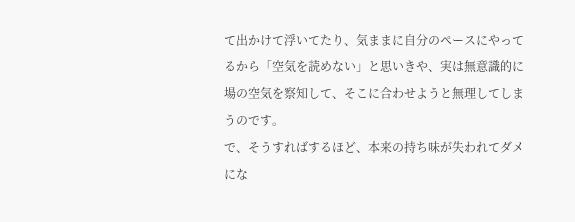て出かけて浮いてたり、気ままに自分のペースにやってるから「空気を読めない」と思いきや、実は無意識的に場の空気を察知して、そこに合わせようと無理してしまうのです。
で、そうすればするほど、本来の持ち味が失われてダメにな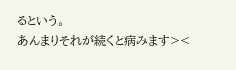るという。
あんまりそれが続くと病みます><